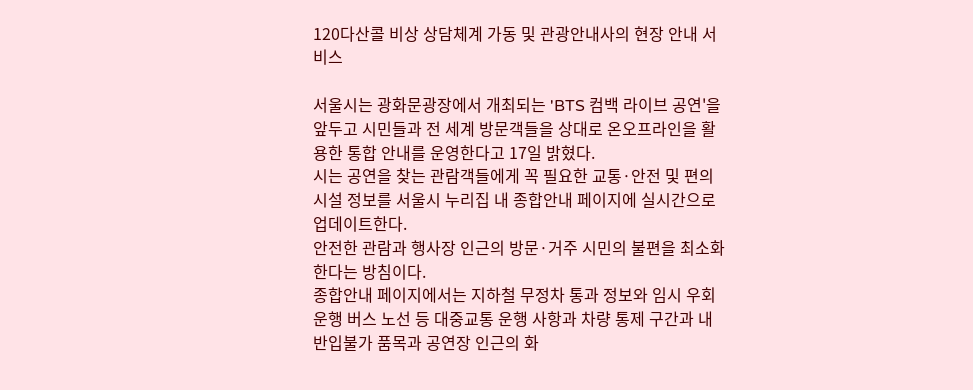120다산콜 비상 상담체계 가동 및 관광안내사의 현장 안내 서비스

서울시는 광화문광장에서 개최되는 'BTS 컴백 라이브 공연'을 앞두고 시민들과 전 세계 방문객들을 상대로 온오프라인을 활용한 통합 안내를 운영한다고 17일 밝혔다.
시는 공연을 찾는 관람객들에게 꼭 필요한 교통·안전 및 편의시설 정보를 서울시 누리집 내 종합안내 페이지에 실시간으로 업데이트한다.
안전한 관람과 행사장 인근의 방문·거주 시민의 불편을 최소화 한다는 방침이다.
종합안내 페이지에서는 지하철 무정차 통과 정보와 임시 우회 운행 버스 노선 등 대중교통 운행 사항과 차량 통제 구간과 내 반입불가 품목과 공연장 인근의 화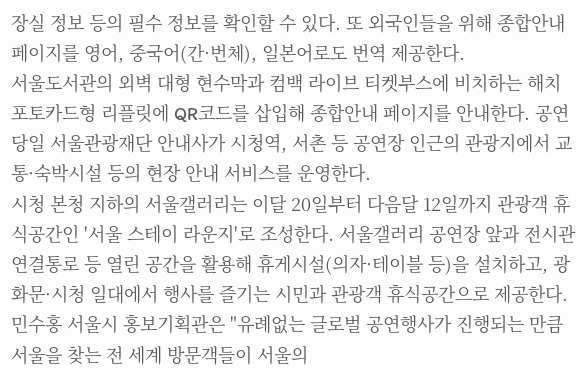장실 정보 등의 필수 정보를 확인할 수 있다. 또 외국인들을 위해 종합안내 페이지를 영어, 중국어(간·번체), 일본어로도 번역 제공한다.
서울도서관의 외벽 대형 현수막과 컴백 라이브 티켓부스에 비치하는 해치 포토카드형 리플릿에 QR코드를 삽입해 종합안내 페이지를 안내한다. 공연 당일 서울관광재단 안내사가 시청역, 서촌 등 공연장 인근의 관광지에서 교통·숙박시설 등의 현장 안내 서비스를 운영한다.
시청 본청 지하의 서울갤러리는 이달 20일부터 다음달 12일까지 관광객 휴식공간인 '서울 스테이 라운지'로 조성한다. 서울갤러리 공연장 앞과 전시관 연결통로 등 열린 공간을 활용해 휴게시설(의자·테이블 등)을 설치하고, 광화문·시청 일대에서 행사를 즐기는 시민과 관광객 휴식공간으로 제공한다.
민수홍 서울시 홍보기획관은 "유례없는 글로벌 공연행사가 진행되는 만큼 서울을 찾는 전 세계 방문객들이 서울의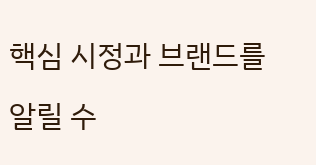핵심 시정과 브랜드를 알릴 수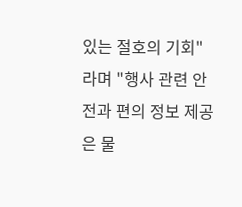있는 절호의 기회"라며 "행사 관련 안전과 편의 정보 제공은 물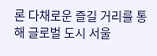론 다채로운 즐길 거리를 통해 글로벌 도시 서울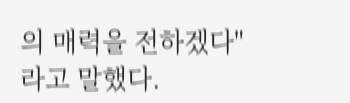의 매력을 전하겠다"라고 말했다.